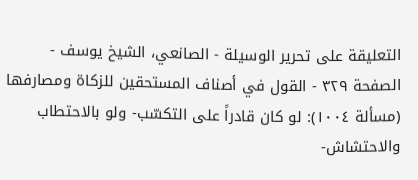التعليقة على تحرير الوسيلة - الصانعي، الشيخ يوسف - الصفحة ٣٢٩ - القول في أصناف المستحقين للزكاة ومصارفها
(مسألة ١٠٠٤): لو كان قادراً على التكسّب- ولو بالاحتطاب والاحتشاش-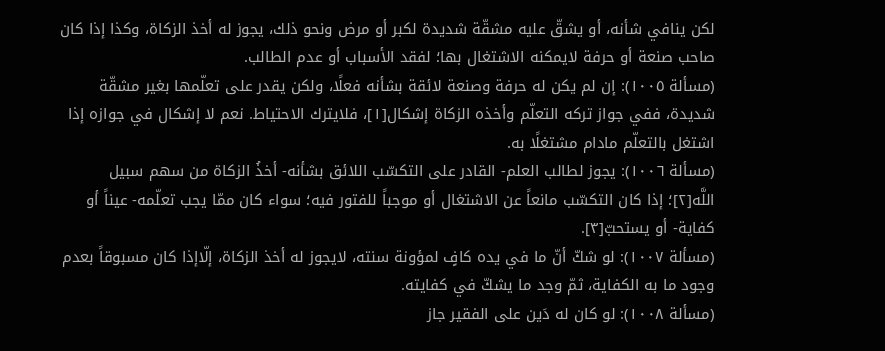لكن ينافي شأنه، أو يشقّ عليه مشقّة شديدة لكبر أو مرض ونحو ذلك، يجوز له أخذ الزكاة، وكذا إذا كان صاحب صنعة أو حرفة لايمكنه الاشتغال بها؛ لفقد الأسباب أو عدم الطالب.
(مسألة ١٠٠٥): إن لم يكن له حرفة وصنعة لائقة بشأنه فعلًا، ولكن يقدر على تعلّمها بغير مشقّة شديدة، ففي جواز تركه التعلّم وأخذه الزكاة إشكال[١]، فلايترك الاحتياط. نعم لا إشكال في جوازه إذا اشتغل بالتعلّم مادام مشتغلًا به.
(مسألة ١٠٠٦): يجوز لطالب العلم- القادر على التكسّب اللائق بشأنه- أخذُ الزكاة من سهم سبيل اللَّه[٢]؛ إذا كان التكسّب مانعاً عن الاشتغال أو موجباً للفتور فيه؛ سواء كان ممّا يجب تعلّمه- عيناً أو كفاية- أو يستحبّ[٣].
(مسألة ١٠٠٧): لو شكّ أنّ ما في يده كافٍ لمؤونة سنته، لايجوز له أخذ الزكاة، إلّاإذا كان مسبوقاً بعدم وجود ما به الكفاية، ثمّ وجد ما يشكّ في كفايته.
(مسألة ١٠٠٨): لو كان له دَين على الفقير جاز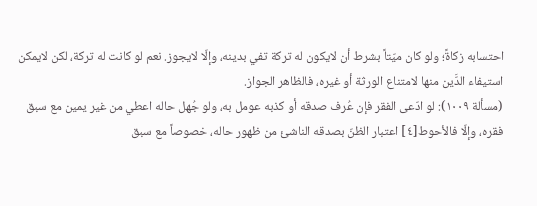احتسابه زكاةً؛ ولو كان ميّتاً بشرط أن لايكون له تركة تفي بدينه، وإلّا لايجوز. نعم لو كانت له تركة، لكن لايمكن استيفاء الدَّين منها لامتناع الورثة أو غيره، فالظاهر الجواز.
(مسألة ١٠٠٩): لو ادّعى الفقر فإن عُرف صدقه أو كذبه عومل به، ولو جُهل حاله اعطي من غير يمين مع سبق فقره، وإلّا فالأحوط[٤] اعتبار الظنّ بصدقه الناشئ من ظهور حاله، خصوصاً مع سبق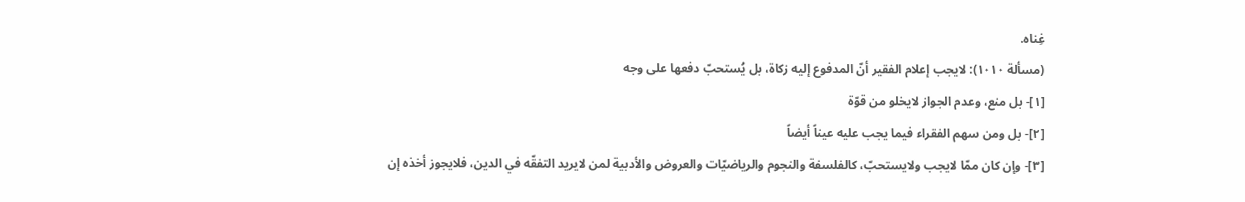غِناه.
(مسألة ١٠١٠): لايجب إعلام الفقير أنّ المدفوع إليه زكاة، بل يُستحبّ دفعها على وجه
[١]- بل منع، وعدم الجواز لايخلو من قوّة
[٢]- بل ومن سهم الفقراء فيما يجب عليه عيناً أيضاً
[٣]- وإن كان ممّا لايجب ولايستحبّ، كالفلسفة والنجوم والرياضيّات والعروض والأدبية لمن لايريد التفقّه في الدين، فلايجوز أخذه إن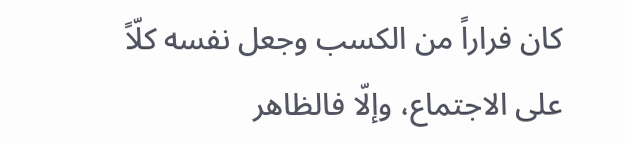كان فراراً من الكسب وجعل نفسه كلّاً على الاجتماع، وإلّا فالظاهر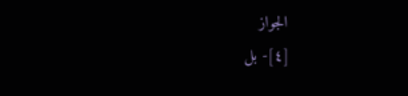الجواز
[٤]- بل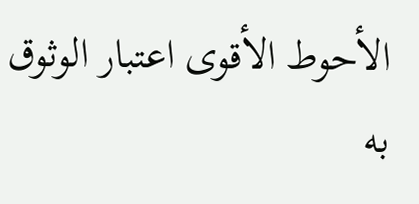الأحوط الأقوى اعتبار الوثوق به